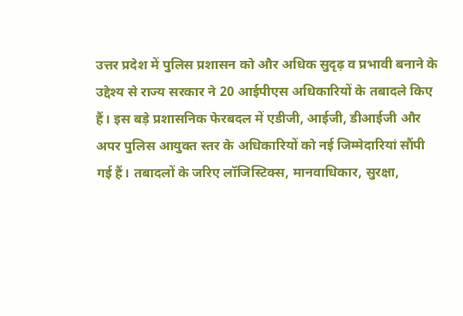उत्तर प्रदेश में पुलिस प्रशासन को और अधिक सुदृढ़ व प्रभावी बनाने के उद्देश्य से राज्य सरकार ने 20 आईपीएस अधिकारियों के तबादले किए हैं। इस बड़े प्रशासनिक फेरबदल में एडीजी, आईजी, डीआईजी और अपर पुलिस आयुक्त स्तर के अधिकारियों को नई जिम्मेदारियां सौंपी गई हैं। तबादलों के जरिए लॉजिस्टिक्स, मानवाधिकार, सुरक्षा,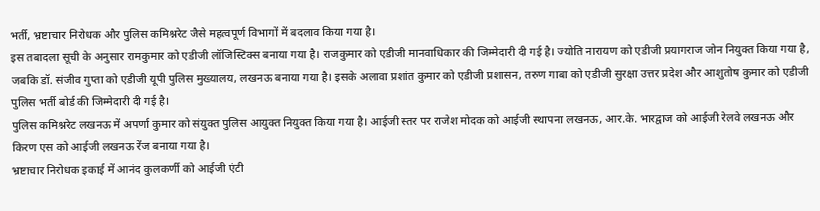भर्ती, भ्रष्टाचार निरोधक और पुलिस कमिश्नरेट जैसे महत्वपूर्ण विभागों में बदलाव किया गया है।
इस तबादला सूची के अनुसार रामकुमार को एडीजी लॉजिस्टिक्स बनाया गया है। राजकुमार को एडीजी मानवाधिकार की जिम्मेदारी दी गई है। ज्योति नारायण को एडीजी प्रयागराज जोन नियुक्त किया गया है, जबकि डॉ. संजीव गुप्ता को एडीजी यूपी पुलिस मुख्यालय, लखनऊ बनाया गया है। इसके अलावा प्रशांत कुमार को एडीजी प्रशासन, तरुण गाबा को एडीजी सुरक्षा उत्तर प्रदेश और आशुतोष कुमार को एडीजी पुलिस भर्ती बोर्ड की जिम्मेदारी दी गई है।
पुलिस कमिश्नरेट लखनऊ में अपर्णा कुमार को संयुक्त पुलिस आयुक्त नियुक्त किया गया है। आईजी स्तर पर राजेश मोदक को आईजी स्थापना लखनऊ, आर.के. भारद्वाज को आईजी रेलवे लखनऊ और किरण एस को आईजी लखनऊ रेंज बनाया गया है।
भ्रष्टाचार निरोधक इकाई में आनंद कुलकर्णी को आईजी एंटी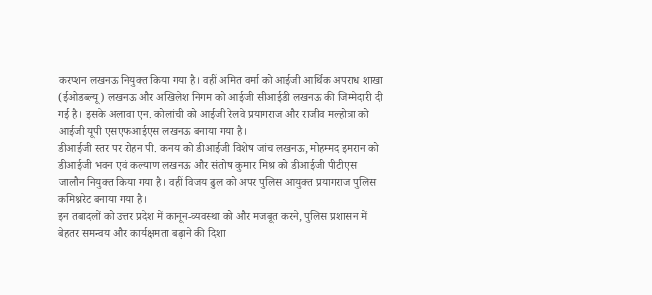करप्शन लखनऊ नियुक्त किया गया है। वहीं अमित वर्मा को आईजी आर्थिक अपराध शाखा (ईओडब्ल्यू) लखनऊ और अखिलेश निगम को आईजी सीआईडी लखनऊ की जिम्मेदारी दी गई है। इसके अलावा एन. कोलांची को आईजी रेलवे प्रयागराज और राजीव मल्होत्रा को आईजी यूपी एसएफआईएस लखनऊ बनाया गया है।
डीआईजी स्तर पर रोहन पी. कनय को डीआईजी विशेष जांच लखनऊ, मोहम्मद इमरान को डीआईजी भवन एवं कल्याण लखनऊ और संतोष कुमार मिश्र को डीआईजी पीटीएस जालौन नियुक्त किया गया है। वहीं विजय ढुल को अपर पुलिस आयुक्त प्रयागराज पुलिस कमिश्नरेट बनाया गया है।
इन तबादलों को उत्तर प्रदेश में कानून-व्यवस्था को और मजबूत करने, पुलिस प्रशासन में बेहतर समन्वय और कार्यक्षमता बढ़ाने की दिशा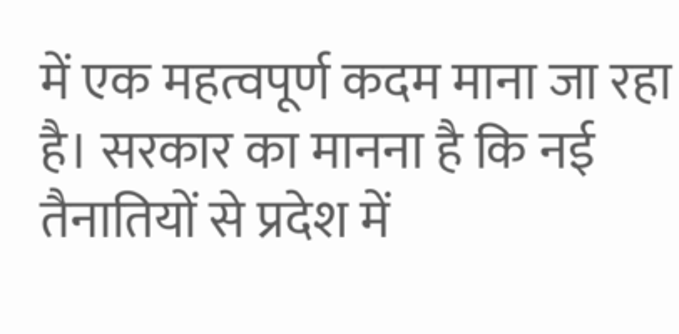में एक महत्वपूर्ण कदम माना जा रहा है। सरकार का मानना है कि नई तैनातियों से प्रदेश में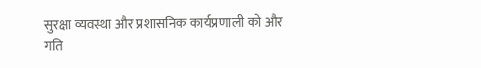सुरक्षा व्यवस्था और प्रशासनिक कार्यप्रणाली को और गति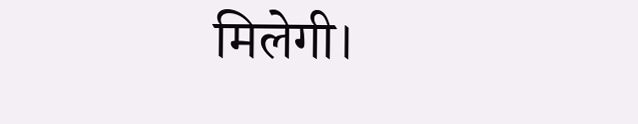मिलेगी।